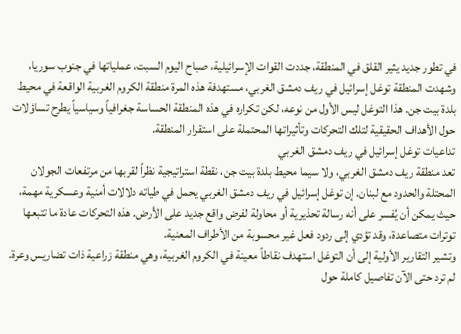في تطور جديد يثير القلق في المنطقة، جددت القوات الإسرائيلية، صباح اليوم السبت، عملياتها في جنوب سوريا، وشهدت المنطقة توغل إسرائيل في ريف دمشق الغربي، مستهدفة هذه المرة منطقة الكروم الغربية الواقعة في محيط بلدة بيت جن. هذا التوغل ليس الأول من نوعه، لكن تكراره في هذه المنطقة الحساسة جغرافياً وسياسياً يطرح تساؤلات حول الأهداف الحقيقية لتلك التحركات وتأثيراتها المحتملة على استقرار المنطقة.
تداعيات توغل إسرائيل في ريف دمشق الغربي
تعد منطقة ريف دمشق الغربي، ولا سيما محيط بلدة بيت جن، نقطة استراتيجية نظراً لقربها من مرتفعات الجولان المحتلة والحدود مع لبنان. إن توغل إسرائيل في ريف دمشق الغربي يحمل في طياته دلالات أمنية وعسكرية مهمة، حيث يمكن أن يُفسر على أنه رسالة تحذيرية أو محاولة لفرض واقع جديد على الأرض. هذه التحركات عادة ما تتبعها توترات متصاعدة، وقد تؤدي إلى ردود فعل غير محسوبة من الأطراف المعنية.
وتشير التقارير الأولية إلى أن التوغل استهدف نقاطاً معينة في الكروم الغربية، وهي منطقة زراعية ذات تضاريس وعرة. لم ترد حتى الآن تفاصيل كاملة حول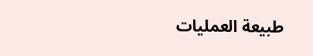طبيعة العمليات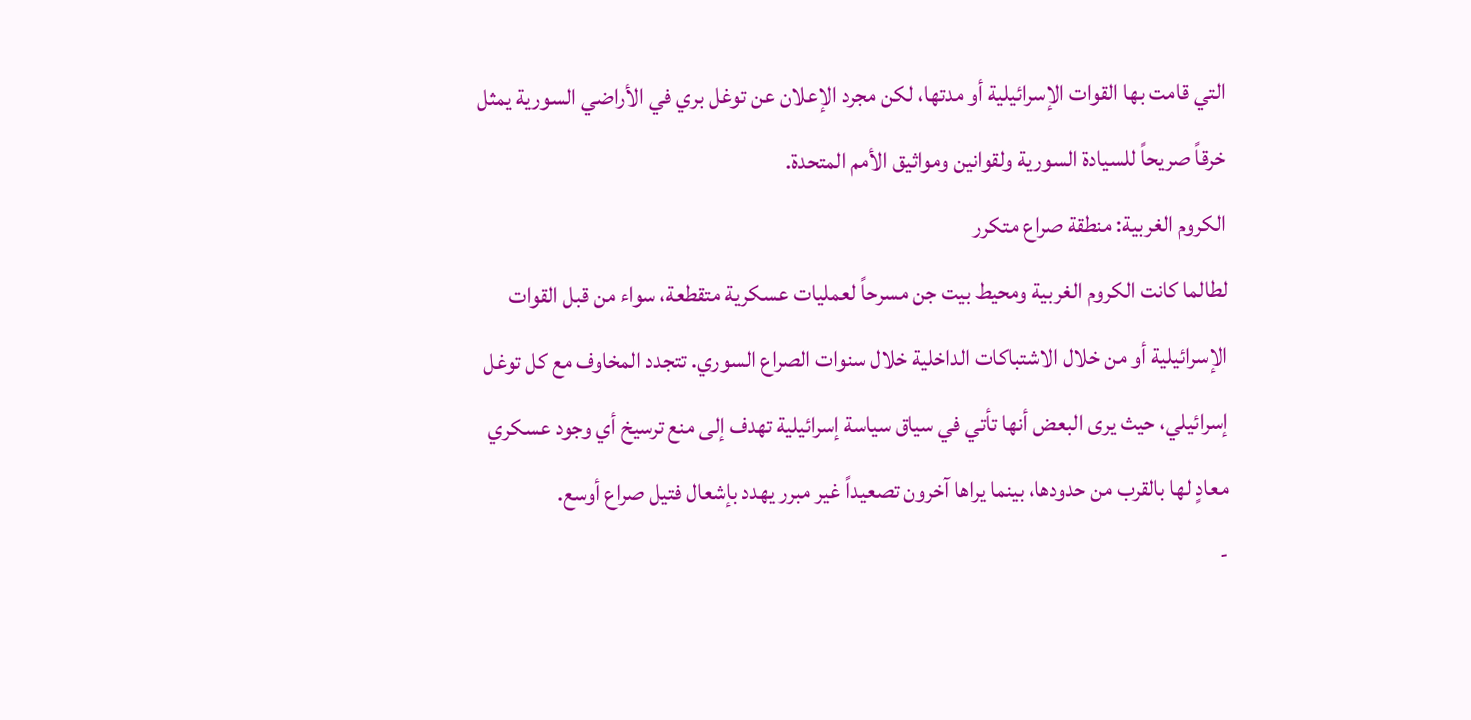التي قامت بها القوات الإسرائيلية أو مدتها، لكن مجرد الإعلان عن توغل بري في الأراضي السورية يمثل خرقاً صريحاً للسيادة السورية ولقوانين ومواثيق الأمم المتحدة.
الكروم الغربية: منطقة صراع متكرر
لطالما كانت الكروم الغربية ومحيط بيت جن مسرحاً لعمليات عسكرية متقطعة، سواء من قبل القوات الإسرائيلية أو من خلال الاشتباكات الداخلية خلال سنوات الصراع السوري. تتجدد المخاوف مع كل توغل إسرائيلي، حيث يرى البعض أنها تأتي في سياق سياسة إسرائيلية تهدف إلى منع ترسيخ أي وجود عسكري معادٍ لها بالقرب من حدودها، بينما يراها آخرون تصعيداً غير مبرر يهدد بإشعال فتيل صراع أوسع.
-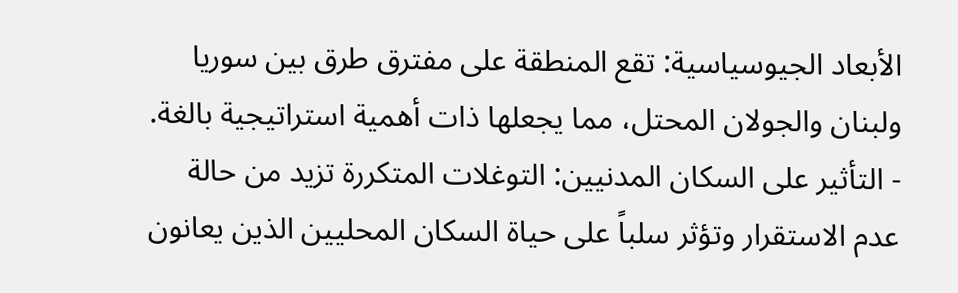الأبعاد الجيوسياسية: تقع المنطقة على مفترق طرق بين سوريا ولبنان والجولان المحتل، مما يجعلها ذات أهمية استراتيجية بالغة.
- التأثير على السكان المدنيين: التوغلات المتكررة تزيد من حالة عدم الاستقرار وتؤثر سلباً على حياة السكان المحليين الذين يعانون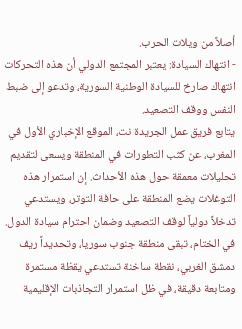أصلاً من ويلات الحرب.
- انتهاك السيادة: يعتبر المجتمع الدولي أن هذه التحركات انتهاك صارخ للسيادة الوطنية السورية، وتدعو إلى ضبط النفس ووقف التصعيد.
يتابع فريق عمل الجريدة نت، الموقع الإخباري الأول في المغرب، عن كثب التطورات في المنطقة ويسعى لتقديم تحليلات معمقة حول هذه الأحداث. إن استمرار هذه التوغلات يضع المنطقة على حافة التوتر، ويستدعي تدخلاً دولياً لوقف التصعيد وضمان احترام سيادة الدول.
في الختام، تبقى منطقة جنوب سوريا، وتحديداً ريف دمشق الغربي، نقطة ساخنة تستدعي يقظة مستمرة ومتابعة دقيقة، في ظل استمرار التجاذبات الإقليمية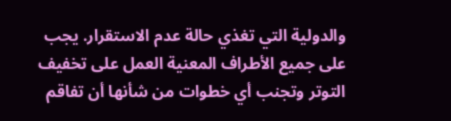والدولية التي تغذي حالة عدم الاستقرار. يجب على جميع الأطراف المعنية العمل على تخفيف التوتر وتجنب أي خطوات من شأنها أن تفاقم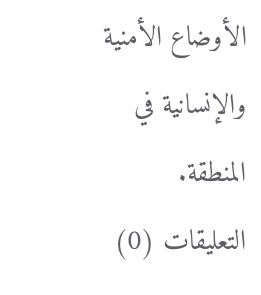الأوضاع الأمنية والإنسانية في المنطقة.
التعليقات (0)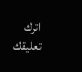اترك تعليقك